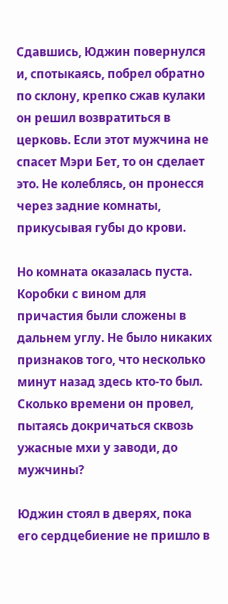Сдавшись, Юджин повернулся и, спотыкаясь, побрел обратно по склону, крепко сжав кулаки он решил возвратиться в церковь. Если этот мужчина не спасет Мэри Бет, то он сделает это. Не колеблясь, он пронесся через задние комнаты, прикусывая губы до крови.

Но комната оказалась пуста. Коробки с вином для причастия были сложены в дальнем углу. Не было никаких признаков того, что несколько минут назад здесь кто-то был. Сколько времени он провел, пытаясь докричаться сквозь ужасные мхи у заводи, до мужчины?

Юджин стоял в дверях, пока его сердцебиение не пришло в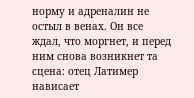норму и адреналин не остыл в венах. Он все ждал, что моргнет, и перед ним снова возникнет та сцена: отец Латимер нависает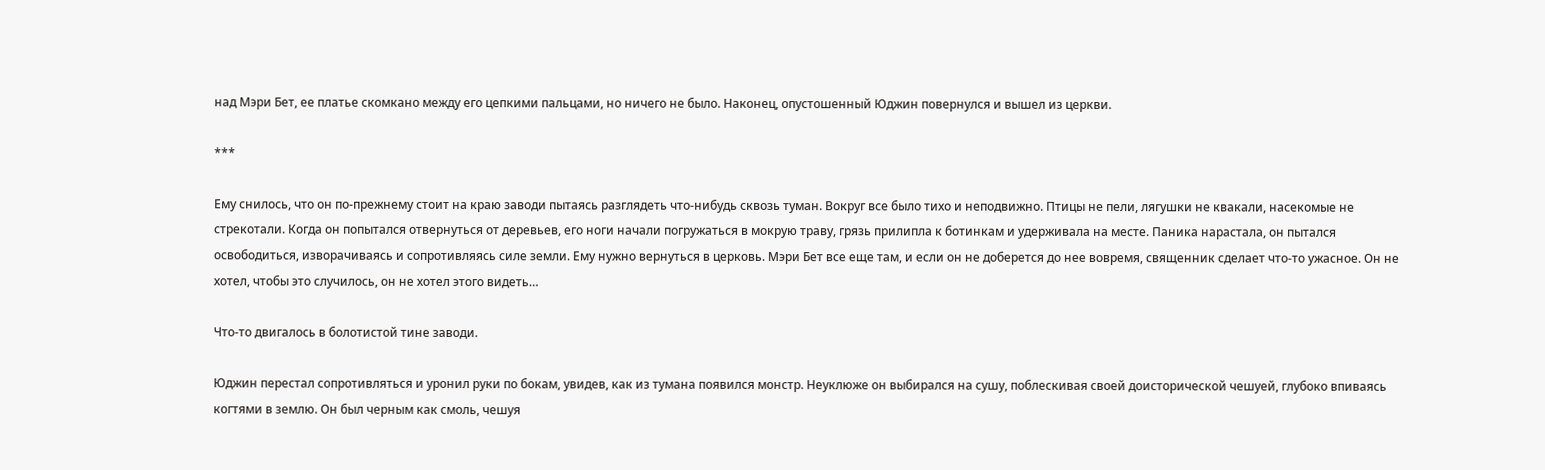над Мэри Бет, ее платье скомкано между его цепкими пальцами, но ничего не было. Наконец, опустошенный Юджин повернулся и вышел из церкви.

***

Ему снилось, что он по-прежнему стоит на краю заводи пытаясь разглядеть что-нибудь сквозь туман. Вокруг все было тихо и неподвижно. Птицы не пели, лягушки не квакали, насекомые не стрекотали. Когда он попытался отвернуться от деревьев, его ноги начали погружаться в мокрую траву, грязь прилипла к ботинкам и удерживала на месте. Паника нарастала, он пытался освободиться, изворачиваясь и сопротивляясь силе земли. Ему нужно вернуться в церковь. Мэри Бет все еще там, и если он не доберется до нее вовремя, священник сделает что-то ужасное. Он не хотел, чтобы это случилось, он не хотел этого видеть…

Что-то двигалось в болотистой тине заводи.

Юджин перестал сопротивляться и уронил руки по бокам, увидев, как из тумана появился монстр. Неуклюже он выбирался на сушу, поблескивая своей доисторической чешуей, глубоко впиваясь когтями в землю. Он был черным как смоль, чешуя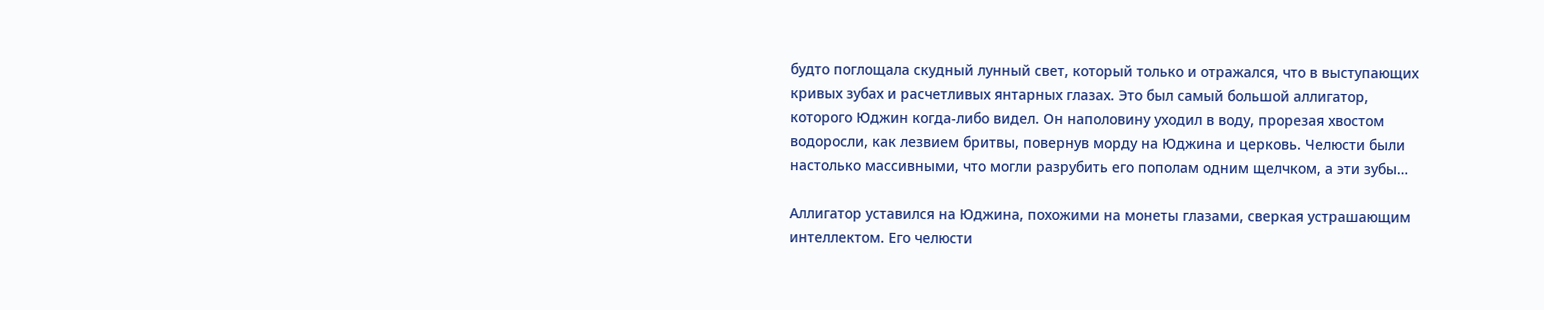будто поглощала скудный лунный свет, который только и отражался, что в выступающих кривых зубах и расчетливых янтарных глазах. Это был самый большой аллигатор, которого Юджин когда-либо видел. Он наполовину уходил в воду, прорезая хвостом водоросли, как лезвием бритвы, повернув морду на Юджина и церковь. Челюсти были настолько массивными, что могли разрубить его пополам одним щелчком, а эти зубы…

Аллигатор уставился на Юджина, похожими на монеты глазами, сверкая устрашающим интеллектом. Его челюсти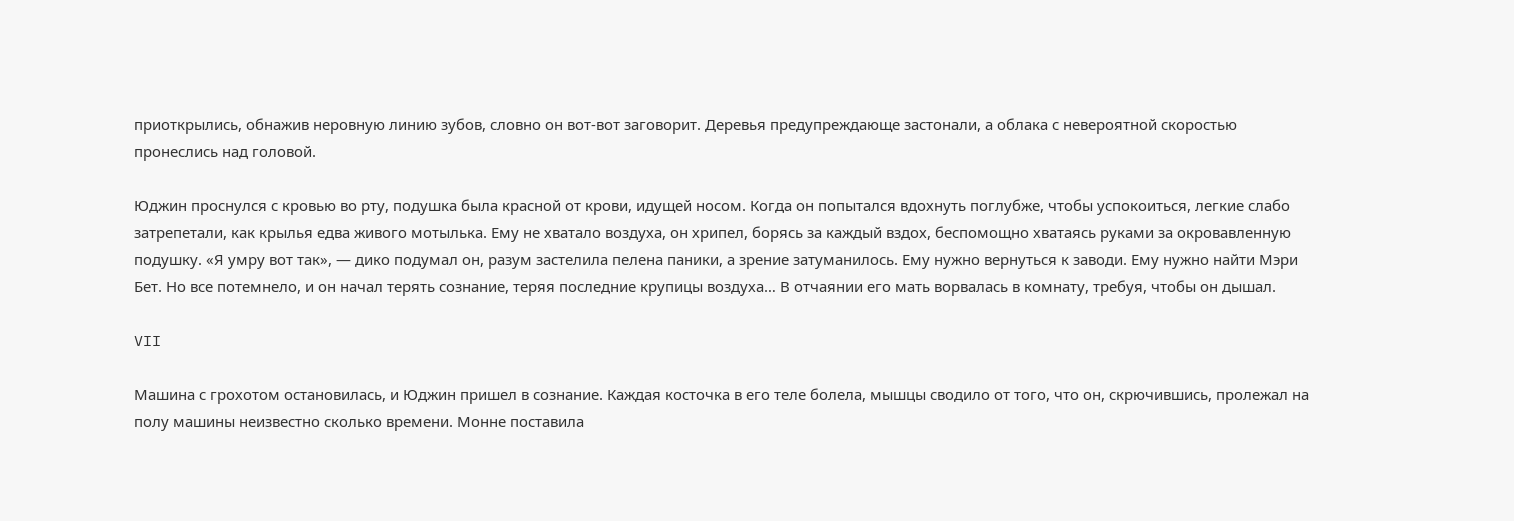приоткрылись, обнажив неровную линию зубов, словно он вот-вот заговорит. Деревья предупреждающе застонали, а облака с невероятной скоростью пронеслись над головой.

Юджин проснулся с кровью во рту, подушка была красной от крови, идущей носом. Когда он попытался вдохнуть поглубже, чтобы успокоиться, легкие слабо затрепетали, как крылья едва живого мотылька. Ему не хватало воздуха, он хрипел, борясь за каждый вздох, беспомощно хватаясь руками за окровавленную подушку. «Я умру вот так», — дико подумал он, разум застелила пелена паники, а зрение затуманилось. Ему нужно вернуться к заводи. Ему нужно найти Мэри Бет. Но все потемнело, и он начал терять сознание, теряя последние крупицы воздуха… В отчаянии его мать ворвалась в комнату, требуя, чтобы он дышал.

VII

Машина с грохотом остановилась, и Юджин пришел в сознание. Каждая косточка в его теле болела, мышцы сводило от того, что он, скрючившись, пролежал на полу машины неизвестно сколько времени. Монне поставила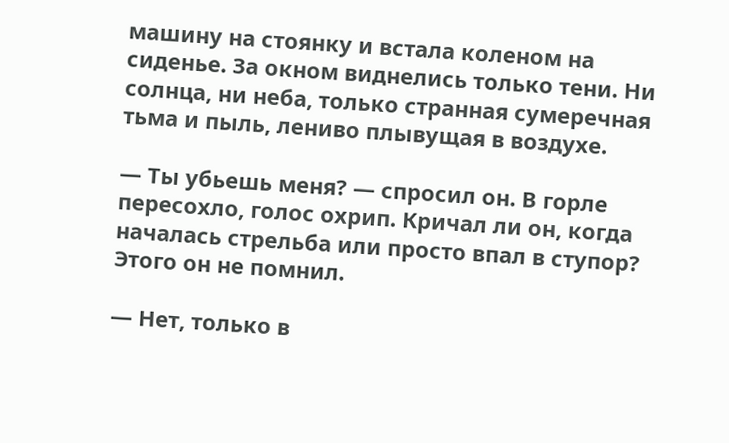машину на стоянку и встала коленом на сиденье. За окном виднелись только тени. Ни солнца, ни неба, только странная сумеречная тьма и пыль, лениво плывущая в воздухе.

— Ты убьешь меня? — спросил он. В горле пересохло, голос охрип. Кричал ли он, когда началась стрельба или просто впал в ступор? Этого он не помнил.

— Нет, только в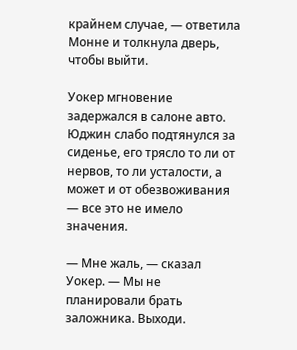крайнем случае, — ответила Монне и толкнула дверь, чтобы выйти.

Уокер мгновение задержался в салоне авто. Юджин слабо подтянулся за сиденье, его трясло то ли от нервов, то ли усталости, а может и от обезвоживания — все это не имело значения.

— Мне жаль, — сказал Уокер. — Мы не планировали брать заложника. Выходи.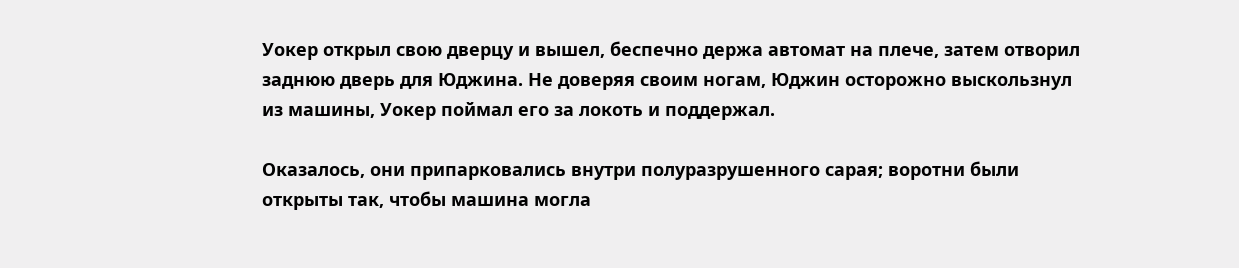Уокер открыл свою дверцу и вышел, беспечно держа автомат на плече, затем отворил заднюю дверь для Юджина. Не доверяя своим ногам, Юджин осторожно выскользнул из машины, Уокер поймал его за локоть и поддержал.

Оказалось, они припарковались внутри полуразрушенного сарая; воротни были открыты так, чтобы машина могла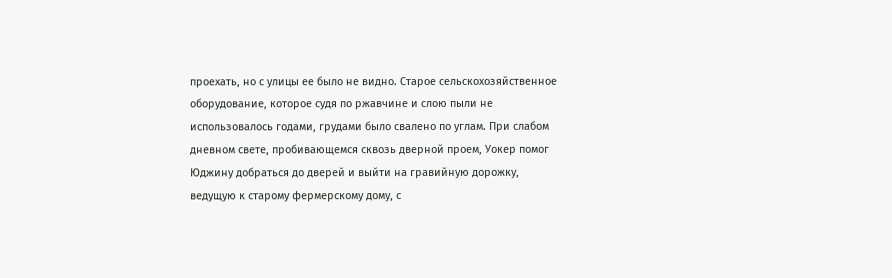проехать, но с улицы ее было не видно. Старое сельскохозяйственное оборудование, которое судя по ржавчине и слою пыли не использовалось годами, грудами было свалено по углам. При слабом дневном свете, пробивающемся сквозь дверной проем, Уокер помог Юджину добраться до дверей и выйти на гравийную дорожку, ведущую к старому фермерскому дому, с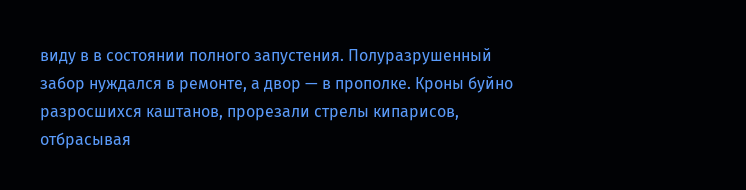виду в в состоянии полного запустения. Полуразрушенный забор нуждался в ремонте, а двор — в прополке. Кроны буйно разросшихся каштанов, прорезали стрелы кипарисов, отбрасывая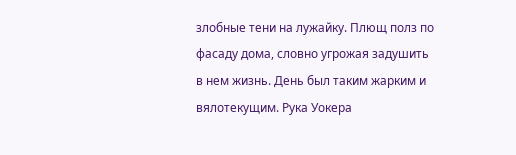злобные тени на лужайку. Плющ полз по фасаду дома, словно угрожая задушить в нем жизнь. День был таким жарким и вялотекущим. Рука Уокера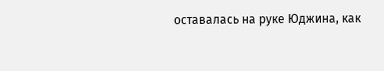оставалась на руке Юджина, как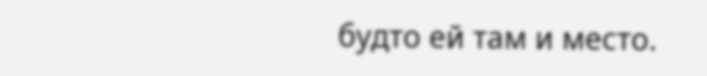будто ей там и место.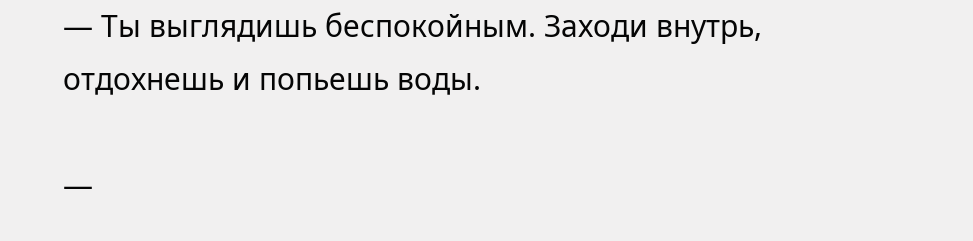— Ты выглядишь беспокойным. Заходи внутрь, отдохнешь и попьешь воды.

—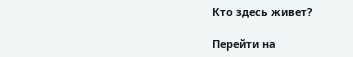Кто здесь живет?

Перейти на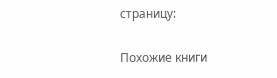страницу:

Похожие книги